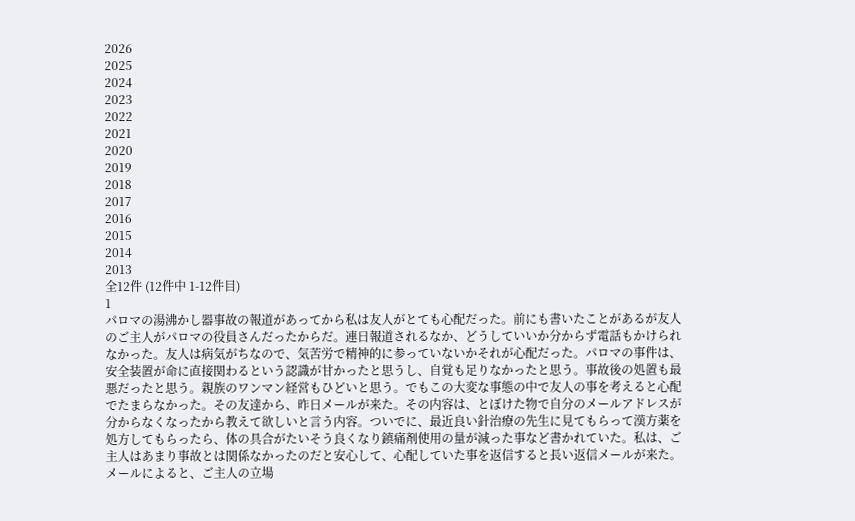2026
2025
2024
2023
2022
2021
2020
2019
2018
2017
2016
2015
2014
2013
全12件 (12件中 1-12件目)
1
パロマの湯沸かし器事故の報道があってから私は友人がとても心配だった。前にも書いたことがあるが友人のご主人がパロマの役員さんだったからだ。連日報道されるなか、どうしていいか分からず電話もかけられなかった。友人は病気がちなので、気苦労で精神的に参っていないかそれが心配だった。パロマの事件は、安全装置が命に直接関わるという認識が甘かったと思うし、自覚も足りなかったと思う。事故後の処置も最悪だったと思う。親族のワンマン経営もひどいと思う。でもこの大変な事態の中で友人の事を考えると心配でたまらなかった。その友達から、昨日メールが来た。その内容は、とぼけた物で自分のメールアドレスが分からなくなったから教えて欲しいと言う内容。ついでに、最近良い針治療の先生に見てもらって漢方薬を処方してもらったら、体の具合がたいそう良くなり鎮痛剤使用の量が減った事など書かれていた。私は、ご主人はあまり事故とは関係なかったのだと安心して、心配していた事を返信すると長い返信メールが来た。メールによると、ご主人の立場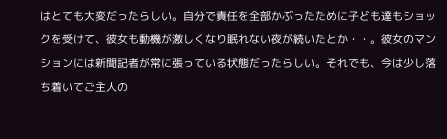はとても大変だったらしい。自分で責任を全部かぶったために子ども達もショックを受けて、彼女も動機が激しくなり眠れない夜が続いたとか・・。彼女のマンションには新聞記者が常に張っている状態だったらしい。それでも、今は少し落ち着いてご主人の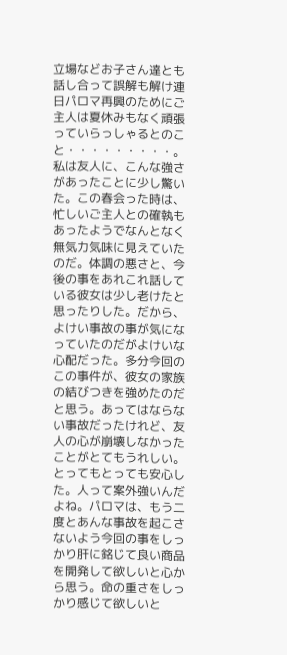立場などお子さん達とも話し合って誤解も解け連日パロマ再興のためにご主人は夏休みもなく頑張っていらっしゃるとのこと・・・・・・・・・。私は友人に、こんな強さがあったことに少し驚いた。この春会った時は、忙しいご主人との確執もあったようでなんとなく無気力気味に見えていたのだ。体調の悪さと、今後の事をあれこれ話している彼女は少し老けたと思ったりした。だから、よけい事故の事が気になっていたのだがよけいな心配だった。多分今回のこの事件が、彼女の家族の結びつきを強めたのだと思う。あってはならない事故だったけれど、友人の心が崩壊しなかったことがとてもうれしい。とってもとっても安心した。人って案外強いんだよね。パロマは、もう二度とあんな事故を起こさないよう今回の事をしっかり肝に銘じて良い商品を開発して欲しいと心から思う。命の重さをしっかり感じて欲しいと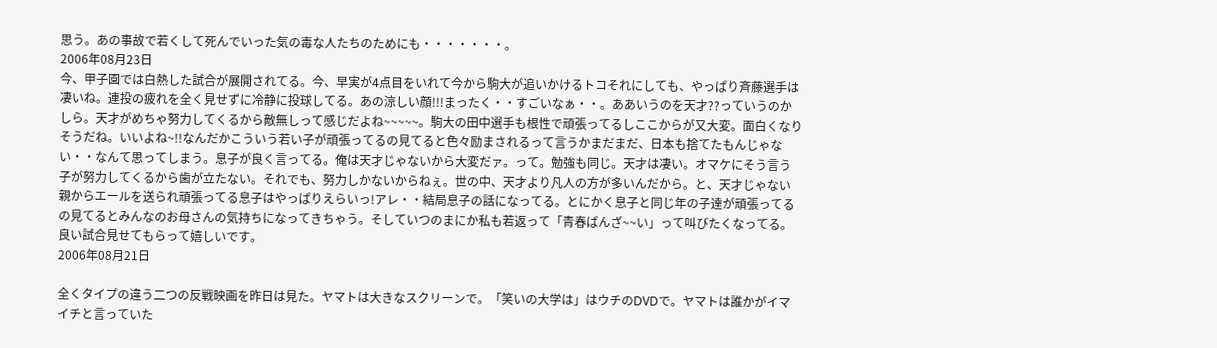思う。あの事故で若くして死んでいった気の毒な人たちのためにも・・・・・・・。
2006年08月23日
今、甲子園では白熱した試合が展開されてる。今、早実が4点目をいれて今から駒大が追いかけるトコそれにしても、やっぱり斉藤選手は凄いね。連投の疲れを全く見せずに冷静に投球してる。あの涼しい顔!!!まったく・・すごいなぁ・・。ああいうのを天才??っていうのかしら。天才がめちゃ努力してくるから敵無しって感じだよね~~~~~。駒大の田中選手も根性で頑張ってるしここからが又大変。面白くなりそうだね。いいよね~!!なんだかこういう若い子が頑張ってるの見てると色々励まされるって言うかまだまだ、日本も捨てたもんじゃない・・なんて思ってしまう。息子が良く言ってる。俺は天才じゃないから大変だァ。って。勉強も同じ。天才は凄い。オマケにそう言う子が努力してくるから歯が立たない。それでも、努力しかないからねぇ。世の中、天才より凡人の方が多いんだから。と、天才じゃない親からエールを送られ頑張ってる息子はやっぱりえらいっ!アレ・・結局息子の話になってる。とにかく息子と同じ年の子達が頑張ってるの見てるとみんなのお母さんの気持ちになってきちゃう。そしていつのまにか私も若返って「青春ばんざ~~い」って叫びたくなってる。良い試合見せてもらって嬉しいです。
2006年08月21日

全くタイプの違う二つの反戦映画を昨日は見た。ヤマトは大きなスクリーンで。「笑いの大学は」はウチのDVDで。ヤマトは誰かがイマイチと言っていた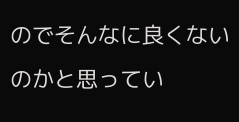のでそんなに良くないのかと思ってい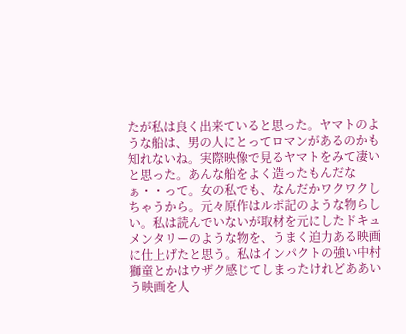たが私は良く出来ていると思った。ヤマトのような船は、男の人にとってロマンがあるのかも知れないね。実際映像で見るヤマトをみて凄いと思った。あんな船をよく造ったもんだなぁ・・って。女の私でも、なんだかワクワクしちゃうから。元々原作はルポ記のような物らしい。私は読んでいないが取材を元にしたドキュメンタリーのような物を、うまく迫力ある映画に仕上げたと思う。私はインパクトの強い中村獅童とかはウザク感じてしまったけれどああいう映画を人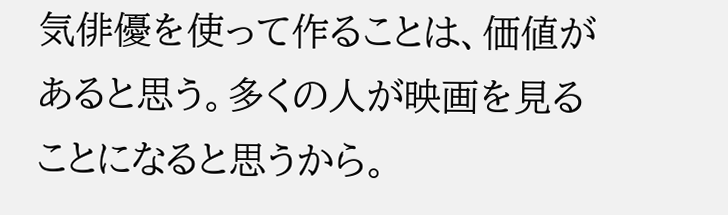気俳優を使って作ることは、価値があると思う。多くの人が映画を見ることになると思うから。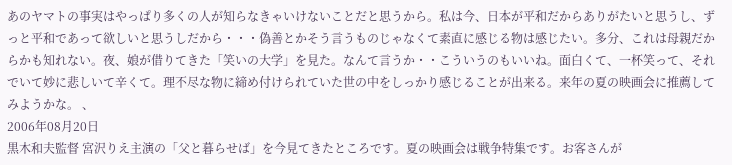あのヤマトの事実はやっぱり多くの人が知らなきゃいけないことだと思うから。私は今、日本が平和だからありがたいと思うし、ずっと平和であって欲しいと思うしだから・・・偽善とかそう言うものじゃなくて素直に感じる物は感じたい。多分、これは母親だからかも知れない。夜、娘が借りてきた「笑いの大学」を見た。なんて言うか・・こういうのもいいね。面白くて、一杯笑って、それでいて妙に悲しいて辛くて。理不尽な物に締め付けられていた世の中をしっかり感じることが出来る。来年の夏の映画会に推薦してみようかな。 、
2006年08月20日
黒木和夫監督 宮沢りえ主演の「父と暮らせば」を今見てきたところです。夏の映画会は戦争特集です。お客さんが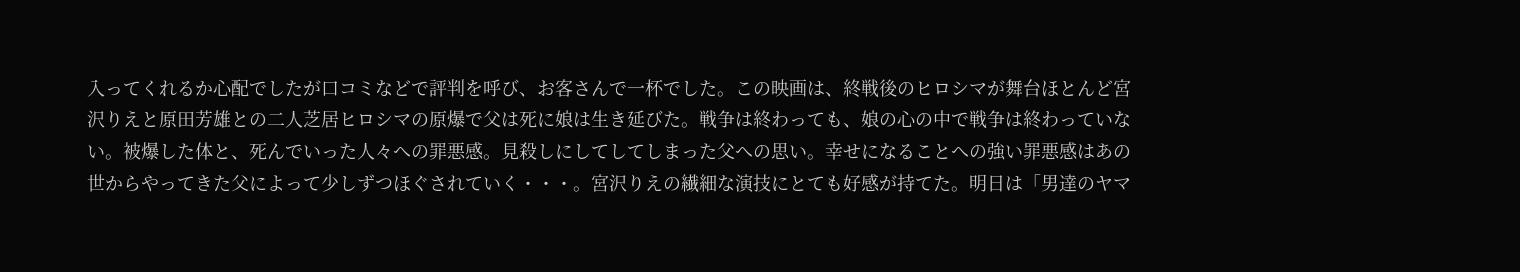入ってくれるか心配でしたが口コミなどで評判を呼び、お客さんで一杯でした。この映画は、終戦後のヒロシマが舞台ほとんど宮沢りえと原田芳雄との二人芝居ヒロシマの原爆で父は死に娘は生き延びた。戦争は終わっても、娘の心の中で戦争は終わっていない。被爆した体と、死んでいった人々への罪悪感。見殺しにしてしてしまった父への思い。幸せになることへの強い罪悪感はあの世からやってきた父によって少しずつほぐされていく・・・。宮沢りえの繊細な演技にとても好感が持てた。明日は「男達のヤマ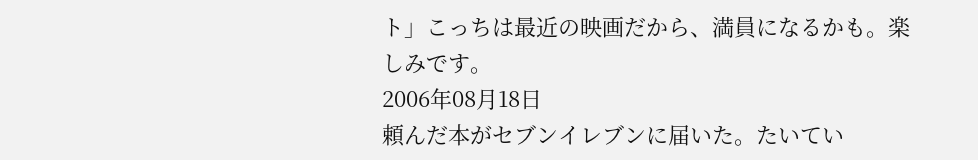ト」こっちは最近の映画だから、満員になるかも。楽しみです。
2006年08月18日
頼んだ本がセブンイレブンに届いた。たいてい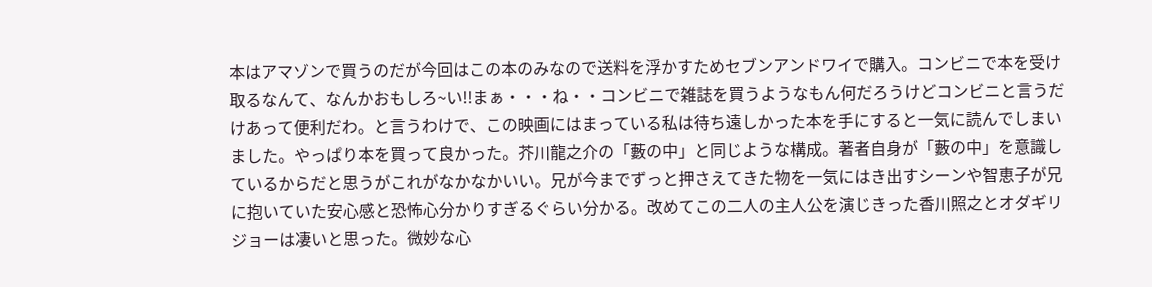本はアマゾンで買うのだが今回はこの本のみなので送料を浮かすためセブンアンドワイで購入。コンビニで本を受け取るなんて、なんかおもしろ~い!!まぁ・・・ね・・コンビニで雑誌を買うようなもん何だろうけどコンビニと言うだけあって便利だわ。と言うわけで、この映画にはまっている私は待ち遠しかった本を手にすると一気に読んでしまいました。やっぱり本を買って良かった。芥川龍之介の「藪の中」と同じような構成。著者自身が「藪の中」を意識しているからだと思うがこれがなかなかいい。兄が今までずっと押さえてきた物を一気にはき出すシーンや智恵子が兄に抱いていた安心感と恐怖心分かりすぎるぐらい分かる。改めてこの二人の主人公を演じきった香川照之とオダギリジョーは凄いと思った。微妙な心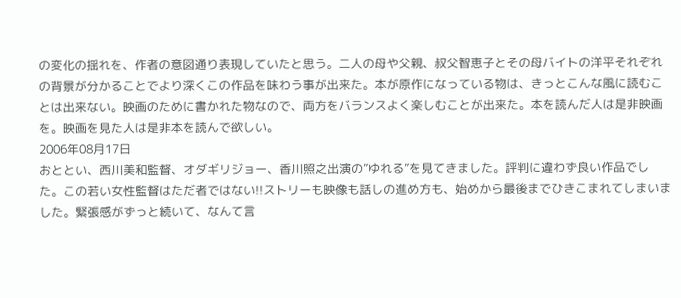の変化の揺れを、作者の意図通り表現していたと思う。二人の母や父親、叔父智恵子とその母バイトの洋平それぞれの背景が分かることでより深くこの作品を味わう事が出来た。本が原作になっている物は、きっとこんな風に読むことは出来ない。映画のために書かれた物なので、両方をバランスよく楽しむことが出来た。本を読んだ人は是非映画を。映画を見た人は是非本を読んで欲しい。
2006年08月17日
おととい、西川美和監督、オダギリジョー、香川照之出演の”ゆれる”を見てきました。評判に違わず良い作品でした。この若い女性監督はただ者ではない!!ストリーも映像も話しの進め方も、始めから最後までひきこまれてしまいました。緊張感がずっと続いて、なんて言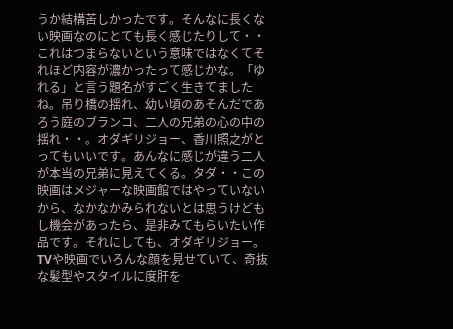うか結構苦しかったです。そんなに長くない映画なのにとても長く感じたりして・・これはつまらないという意味ではなくてそれほど内容が濃かったって感じかな。「ゆれる」と言う題名がすごく生きてましたね。吊り橋の揺れ、幼い頃のあそんだであろう庭のブランコ、二人の兄弟の心の中の揺れ・・。オダギリジョー、香川照之がとってもいいです。あんなに感じが違う二人が本当の兄弟に見えてくる。タダ・・この映画はメジャーな映画館ではやっていないから、なかなかみられないとは思うけどもし機会があったら、是非みてもらいたい作品です。それにしても、オダギリジョー。TVや映画でいろんな顔を見せていて、奇抜な髪型やスタイルに度肝を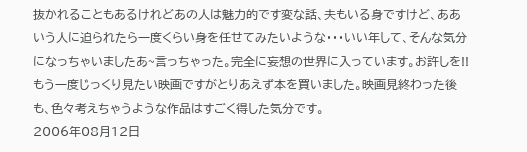抜かれることもあるけれどあの人は魅力的です変な話、夫もいる身ですけど、ああいう人に迫られたら一度くらい身を任せてみたいような・・・いい年して、そんな気分になっちゃいましたあ~言っちゃった。完全に妄想の世界に入っています。お許しを!!もう一度じっくり見たい映画ですがとりあえず本を買いました。映画見終わった後も、色々考えちゃうような作品はすごく得した気分です。
2006年08月12日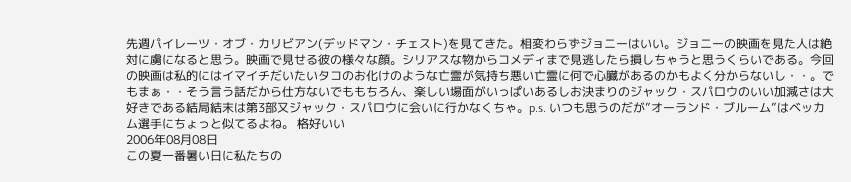先週パイレーツ・オブ・カリビアン(デッドマン・チェスト)を見てきた。相変わらずジョニーはいい。ジョニーの映画を見た人は絶対に虜になると思う。映画で見せる彼の様々な顔。シリアスな物からコメディまで見逃したら損しちゃうと思うくらいである。今回の映画は私的にはイマイチだいたいタコのお化けのような亡霊が気持ち悪い亡霊に何で心臓があるのかもよく分からないし・・。でもまぁ・・そう言う話だから仕方ないでももちろん、楽しい場面がいっぱいあるしお決まりのジャック・スパロウのいい加減さは大好きである結局結末は第3部又ジャック・スパロウに会いに行かなくちゃ。p.s. いつも思うのだが”オーランド・ブルーム”はベッカム選手にちょっと似てるよね。 格好いい
2006年08月08日
この夏一番暑い日に私たちの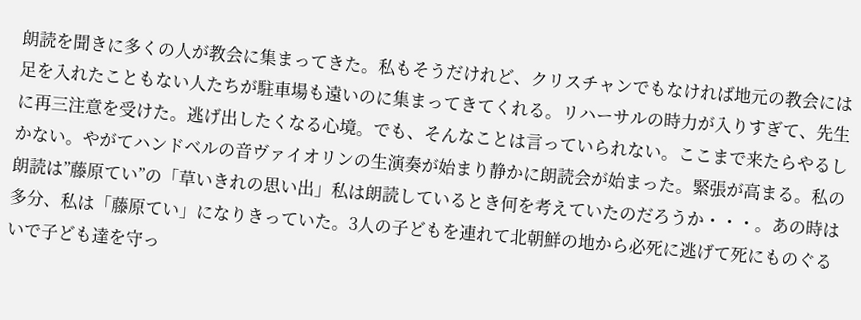朗読を聞きに多くの人が教会に集まってきた。私もそうだけれど、クリスチャンでもなければ地元の教会には足を入れたこともない人たちが駐車場も遠いのに集まってきてくれる。リハーサルの時力が入りすぎて、先生に再三注意を受けた。逃げ出したくなる心境。でも、そんなことは言っていられない。ここまで来たらやるしかない。やがてハンドベルの音ヴァイオリンの生演奏が始まり静かに朗読会が始まった。緊張が高まる。私の朗読は”藤原てい”の「草いきれの思い出」私は朗読しているとき何を考えていたのだろうか・・・。あの時は多分、私は「藤原てい」になりきっていた。3人の子どもを連れて北朝鮮の地から必死に逃げて死にものぐるいで子ども達を守っ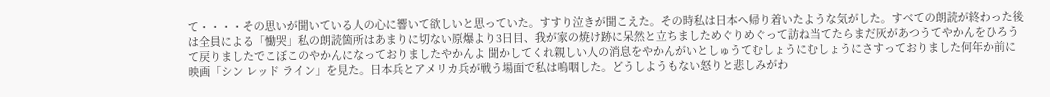て・・・・その思いが聞いている人の心に響いて欲しいと思っていた。すすり泣きが聞こえた。その時私は日本へ帰り着いたような気がした。すべての朗読が終わった後は全員による「慟哭」私の朗読箇所はあまりに切ない原爆より3日目、我が家の焼け跡に呆然と立ちましためぐりめぐって訪ね当てたらまだ灰があつうてやかんをひろうて戻りましたでこぼこのやかんになっておりましたやかんよ 聞かしてくれ親しい人の消息をやかんがいとしゅうてむしょうにむしょうにさすっておりました何年か前に映画「シン レッド ライン」を見た。日本兵とアメリカ兵が戦う場面で私は嗚咽した。どうしようもない怒りと悲しみがわ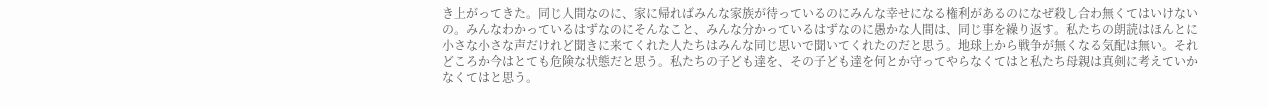き上がってきた。同じ人間なのに、家に帰ればみんな家族が待っているのにみんな幸せになる権利があるのになぜ殺し合わ無くてはいけないの。みんなわかっているはずなのにそんなこと、みんな分かっているはずなのに愚かな人間は、同じ事を繰り返す。私たちの朗読はほんとに小さな小さな声だけれど聞きに来てくれた人たちはみんな同じ思いで聞いてくれたのだと思う。地球上から戦争が無くなる気配は無い。それどころか今はとても危険な状態だと思う。私たちの子ども達を、その子ども達を何とか守ってやらなくてはと私たち母親は真剣に考えていかなくてはと思う。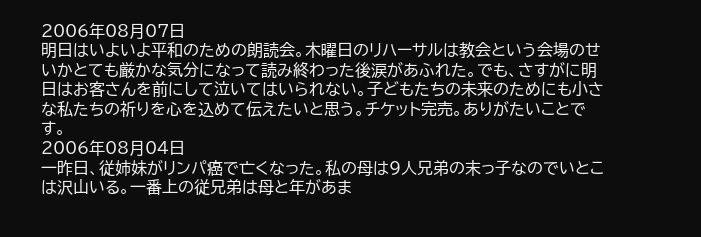2006年08月07日
明日はいよいよ平和のための朗読会。木曜日のリハーサルは教会という会場のせいかとても厳かな気分になって読み終わった後涙があふれた。でも、さすがに明日はお客さんを前にして泣いてはいられない。子どもたちの未来のためにも小さな私たちの祈りを心を込めて伝えたいと思う。チケット完売。ありがたいことです。
2006年08月04日
一昨日、従姉妹がリンパ癌で亡くなった。私の母は9人兄弟の末っ子なのでいとこは沢山いる。一番上の従兄弟は母と年があま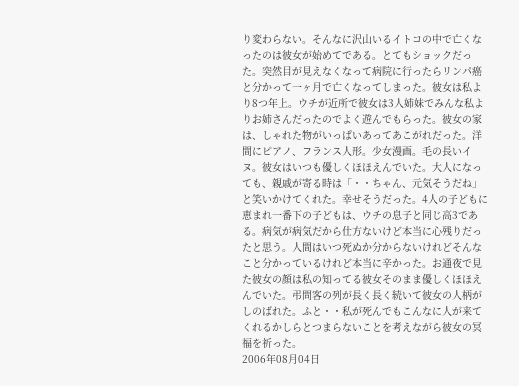り変わらない。そんなに沢山いるイトコの中で亡くなったのは彼女が始めてである。とてもショックだった。突然目が見えなくなって病院に行ったらリンパ癌と分かって一ヶ月で亡くなってしまった。彼女は私より8つ年上。ウチが近所で彼女は3人姉妹でみんな私よりお姉さんだったのでよく遊んでもらった。彼女の家は、しゃれた物がいっぱいあってあこがれだった。洋間にピアノ、フランス人形。少女漫画。毛の長いイヌ。彼女はいつも優しくほほえんでいた。大人になっても、親戚が寄る時は「・・ちゃん、元気そうだね」と笑いかけてくれた。幸せそうだった。4人の子どもに恵まれ一番下の子どもは、ウチの息子と同じ高3である。病気が病気だから仕方ないけど本当に心残りだったと思う。人間はいつ死ぬか分からないけれどそんなこと分かっているけれど本当に辛かった。お通夜で見た彼女の顔は私の知ってる彼女そのまま優しくほほえんでいた。弔問客の列が長く長く続いて彼女の人柄がしのばれた。ふと・・私が死んでもこんなに人が来てくれるかしらとつまらないことを考えながら彼女の冥福を祈った。
2006年08月04日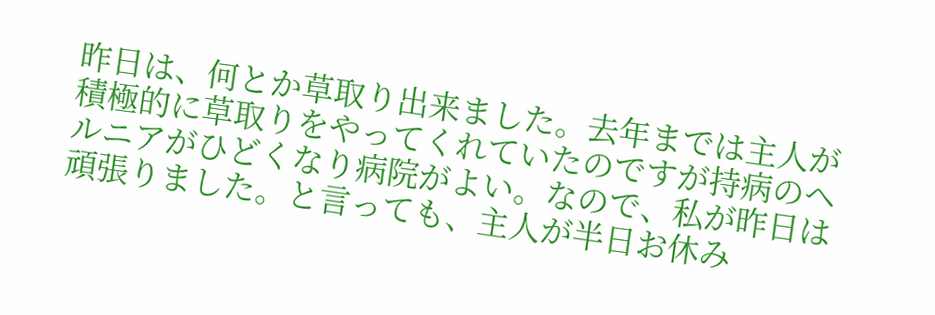昨日は、何とか草取り出来ました。去年までは主人が積極的に草取りをやってくれていたのですが持病のヘルニアがひどくなり病院がよい。なので、私が昨日は頑張りました。と言っても、主人が半日お休み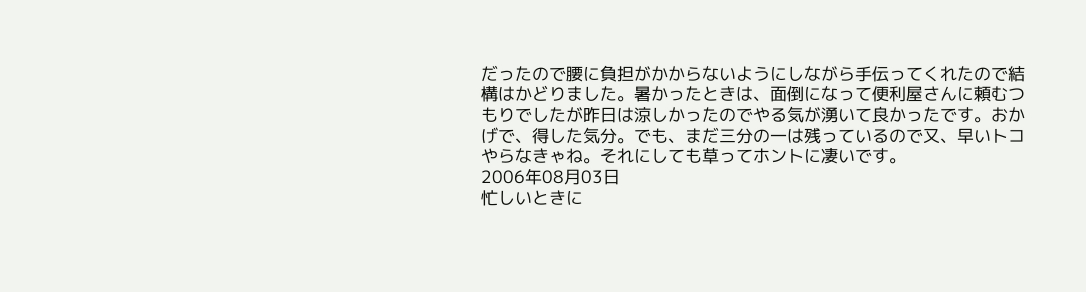だったので腰に負担がかからないようにしながら手伝ってくれたので結構はかどりました。暑かったときは、面倒になって便利屋さんに頼むつもりでしたが昨日は涼しかったのでやる気が湧いて良かったです。おかげで、得した気分。でも、まだ三分の一は残っているので又、早いトコやらなきゃね。それにしても草ってホントに凄いです。
2006年08月03日
忙しいときに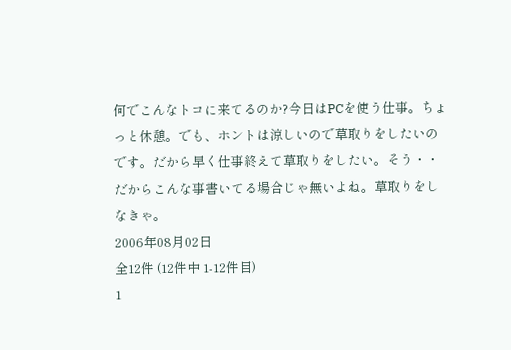何でこんなトコに来てるのか?今日はPCを使う仕事。ちょっと休憩。でも、ホントは涼しいので草取りをしたいのです。だから早く仕事終えて草取りをしたい。そう・・だからこんな事書いてる場合じゃ無いよね。草取りをしなきゃ。
2006年08月02日
全12件 (12件中 1-12件目)
1